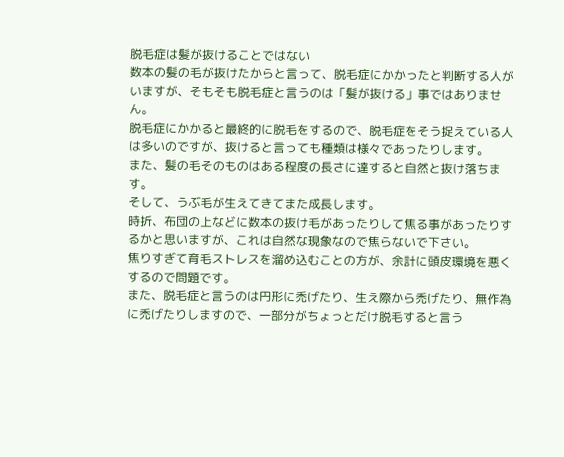脱毛症は髪が抜けることではない
数本の髪の毛が抜けたからと言って、脱毛症にかかったと判断する人がいますが、そもそも脱毛症と言うのは「髪が抜ける」事ではありません。
脱毛症にかかると最終的に脱毛をするので、脱毛症をそう捉えている人は多いのですが、抜けると言っても種類は様々であったりします。
また、髪の毛そのものはある程度の長さに達すると自然と抜け落ちます。
そして、うぶ毛が生えてきてまた成長します。
時折、布団の上などに数本の抜け毛があったりして焦る事があったりするかと思いますが、これは自然な現象なので焦らないで下さい。
焦りすぎて育毛ストレスを溜め込むことの方が、余計に頭皮環境を悪くするので問題です。
また、脱毛症と言うのは円形に禿げたり、生え際から禿げたり、無作為に禿げたりしますので、一部分がちょっとだけ脱毛すると言う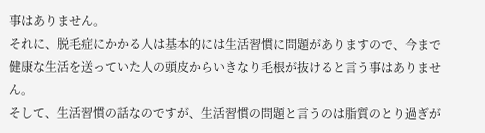事はありません。
それに、脱毛症にかかる人は基本的には生活習慣に問題がありますので、今まで健康な生活を送っていた人の頭皮からいきなり毛根が抜けると言う事はありません。
そして、生活習慣の話なのですが、生活習慣の問題と言うのは脂質のとり過ぎが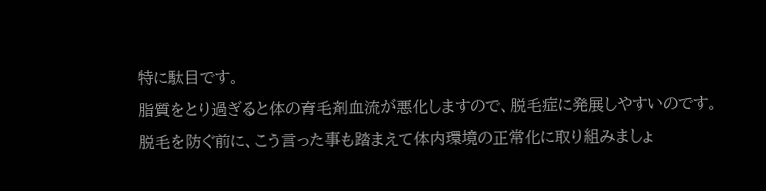特に駄目です。
脂質をとり過ぎると体の育毛剤血流が悪化しますので、脱毛症に発展しやすいのです。
脱毛を防ぐ前に、こう言った事も踏まえて体内環境の正常化に取り組みましょ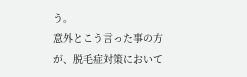う。
意外とこう言った事の方が、脱毛症対策において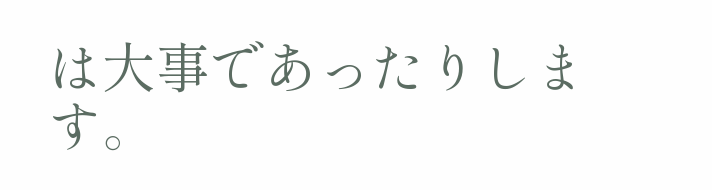は大事であったりします。